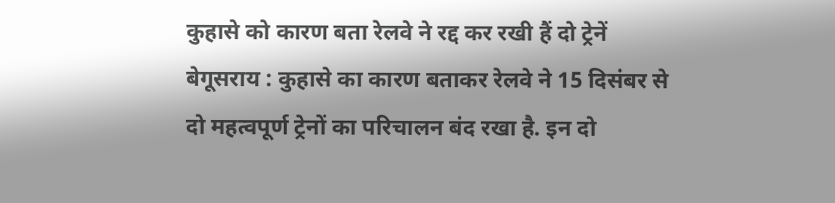कुहासे को कारण बता रेलवे ने रद्द कर रखी हैं दो ट्रेनें
बेगूसराय : कुहासे का कारण बताकर रेलवे ने 15 दिसंबर से दो महत्वपूर्ण ट्रेनों का परिचालन बंद रखा है. इन दो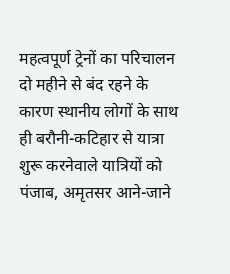महत्वपूर्ण ट्रेनों का परिचालन दो महीने से बंद रहने के कारण स्थानीय लोगों के साथ ही बरौनी-कटिहार से यात्रा शुरू करनेवाले यात्रियों को पंजाब, अमृतसर आने-जाने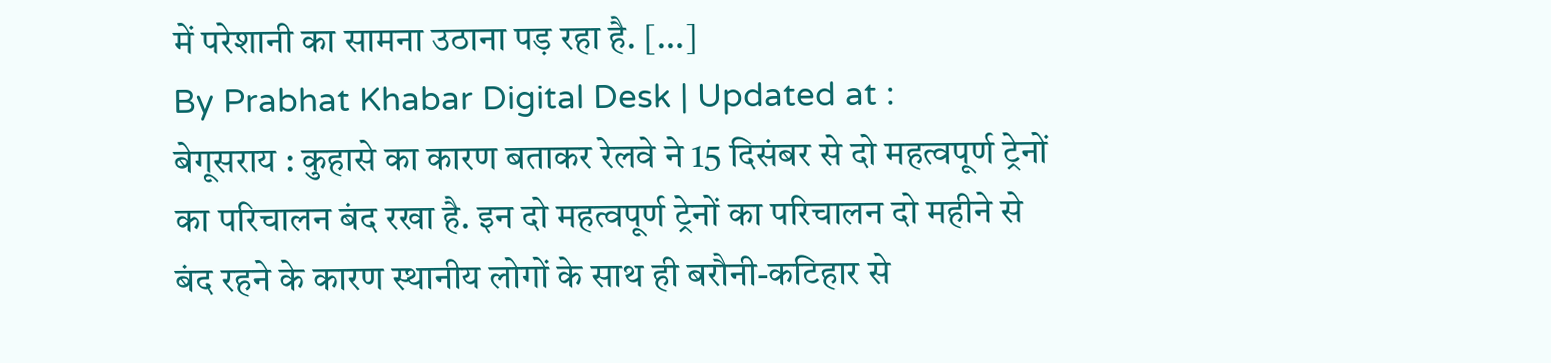में परेशानी का सामना उठाना पड़ रहा है. […]
By Prabhat Khabar Digital Desk | Updated at :
बेगूसराय : कुहासे का कारण बताकर रेलवे ने 15 दिसंबर से दो महत्वपूर्ण ट्रेनों का परिचालन बंद रखा है. इन दो महत्वपूर्ण ट्रेनों का परिचालन दो महीने से बंद रहने के कारण स्थानीय लोगों के साथ ही बरौनी-कटिहार से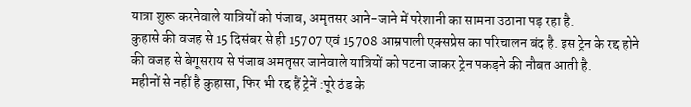यात्रा शुरू करनेवाले यात्रियों को पंजाब, अमृतसर आने-जाने में परेशानी का सामना उठाना पड़ रहा है.
कुहासे की वजह से 15 दिसंबर से ही 15707 एवं 15708 आम्रपाली एक्सप्रेस का परिचालन बंद है. इस ट्रेन के रद्द होने की वजह से बेगूसराय से पंजाब अमतृसर जानेवाले यात्रियों को पटना जाकर ट्रेन पकड़ने की नौबत आती है.
महीनों से नहीं है कुहासा, फिर भी रद्द हैं ट्रेनें :पूरे ठंड के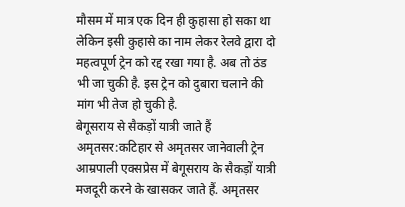मौसम में मात्र एक दिन ही कुहासा हो सका था लेकिन इसी कुहासे का नाम लेकर रेलवे द्वारा दो महत्वपूर्ण ट्रेन को रद्द रखा गया है. अब तो ठंड भी जा चुकी है. इस ट्रेन को दुबारा चलाने की मांग भी तेज हो चुकी है.
बेगूसराय से सैकड़ों यात्री जाते हैं अमृतसर:कटिहार से अमृतसर जानेवाली ट्रेन आम्रपाली एक्सप्रेस में बेगूसराय के सैकड़ों यात्री मजदूरी करने के खासकर जाते हैं. अमृतसर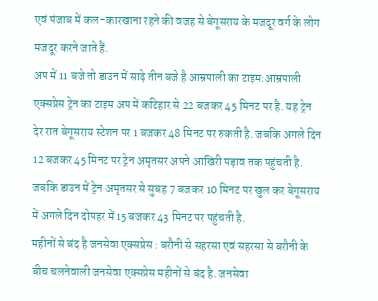एवं पंजाब में कल-कारखाना रहने की वजह से बेगूसराय के मजदूर वर्ग के लोग मजदूर करने जाते हैं.
अप में 11 बजे तो डाउन में साढ़े तीन बजे है आम्रपाली का टाइम:आम्रपाली एक्सप्रेस ट्रेन का टाइम अप में कटिहार से 22 बजकर 45 मिनट पर है. यह ट्रेन देर रात बेगूसराय स्टेशन पर 1 बजकर 48 मिनट पर रुकती है. जबकि अगले दिन 12 बजकर 45 मिनट पर ट्रेन अमृतसर अपने आखिरी पड़ाव तक पहुंचती है. जबकि डाउन में ट्रेन अमृतसर से सुबह 7 बजकर 10 मिनट पर खुल कर बेगूसराय में अगले दिन दोपहर में 15 बजकर 43 मिनट पर पहुंचती है.
महीनों से बंद है जनसेवा एक्सप्रेस : बरौनी से सहरसा एवं सहरसा से बरौनी के बीच चलनेवाली जनसेवा एक्सप्रेस महीनों से बंद है. जनसेवा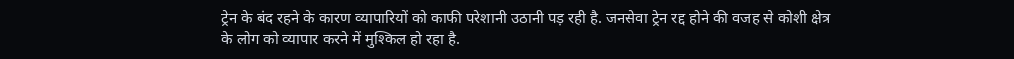ट्रेन के बंद रहने के कारण व्यापारियों को काफी परेशानी उठानी पड़ रही है. जनसेवा ट्रेन रद्द होने की वजह से कोशी क्षेत्र के लोग को व्यापार करने में मुश्किल हो रहा है.